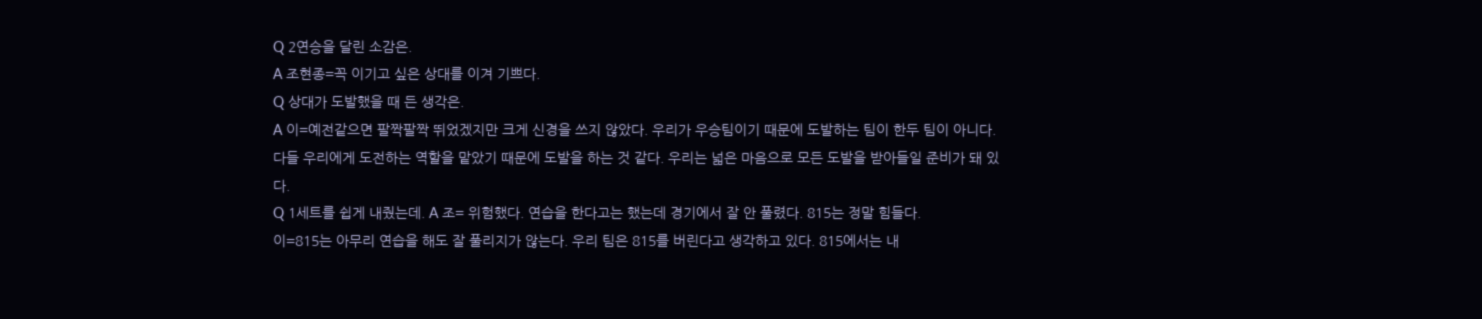Q 2연승을 달린 소감은.
A 조현종=꼭 이기고 싶은 상대를 이겨 기쁘다.
Q 상대가 도발했을 때 든 생각은.
A 이=예전같으면 팔짝팔짝 뛰었겠지만 크게 신경을 쓰지 않았다. 우리가 우승팀이기 때문에 도발하는 팀이 한두 팀이 아니다. 다들 우리에게 도전하는 역할을 맡았기 때문에 도발을 하는 것 같다. 우리는 넓은 마음으로 모든 도발을 받아들일 준비가 돼 있다.
Q 1세트를 쉽게 내줬는데. A 조= 위험했다. 연습을 한다고는 했는데 경기에서 잘 안 풀렸다. 815는 정말 힘들다.
이=815는 아무리 연습을 해도 잘 풀리지가 않는다. 우리 팀은 815를 버린다고 생각하고 있다. 815에서는 내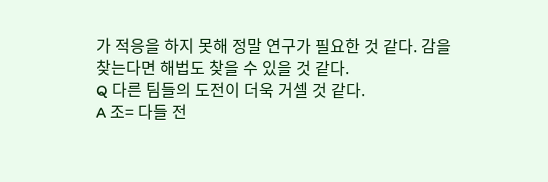가 적응을 하지 못해 정말 연구가 필요한 것 같다. 감을 찾는다면 해법도 찾을 수 있을 것 같다.
Q 다른 팀들의 도전이 더욱 거셀 것 같다.
A 조= 다들 전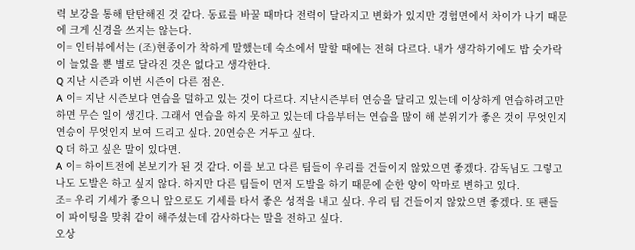력 보강을 통해 탄탄해진 것 같다. 동료를 바꿀 때마다 전력이 달라지고 변화가 있지만 경험면에서 차이가 나기 때문에 크게 신경을 쓰지는 않는다.
이= 인터뷰에서는 (조)현종이가 착하게 말했는데 숙소에서 말할 때에는 전혀 다르다. 내가 생각하기에도 밥 숫가락이 늘었을 뿐 별로 달라진 것은 없다고 생각한다.
Q 지난 시즌과 이번 시즌이 다른 점은.
A 이= 지난 시즌보다 연습을 덜하고 있는 것이 다르다. 지난시즌부터 연승을 달리고 있는데 이상하게 연습하려고만 하면 무슨 일이 생긴다. 그래서 연습을 하지 못하고 있는데 다음부터는 연습을 많이 해 분위기가 좋은 것이 무엇인지 연승이 무엇인지 보여 드리고 싶다. 20연승은 거두고 싶다.
Q 더 하고 싶은 말이 있다면.
A 이= 하이트전에 본보기가 된 것 같다. 이를 보고 다른 팀들이 우리를 건들이지 않았으면 좋겠다. 감독님도 그렇고 나도 도발은 하고 싶지 않다. 하지만 다른 팀들이 먼저 도발을 하기 때문에 순한 양이 악마로 변하고 있다.
조= 우리 기세가 좋으니 앞으로도 기세를 타서 좋은 성적을 내고 싶다. 우리 팀 건들이지 않았으면 좋겠다. 또 팬들이 파이팅을 맞춰 같이 해주셨는데 감사하다는 말을 전하고 싶다.
오상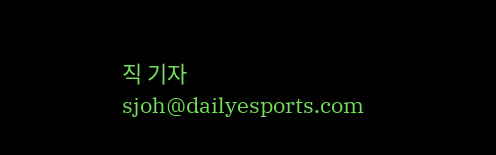직 기자 sjoh@dailyesports.com